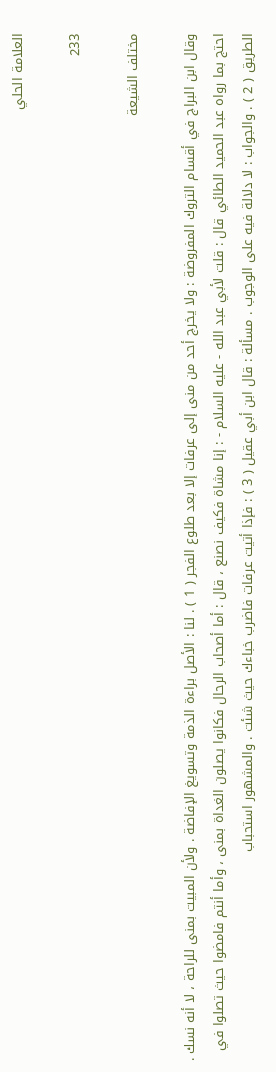العلامة الحلي

233

مختلف الشيعة

وقال ابن البراج في أقسام التروك المفروضة : ولا يخرج أحد من منى إلى عرفات إلا بعد طلوع الفجر ( 1 ) . لنا : الأصل براءة الذمة وتسويغ الإفاضة . ولأن المبيت بمنى للراحة ، لا أنه نسك . احتج بما رواه عبد الحميد الطائي قال : قلت لأبي عبد الله - عليه السلام - : إنا مشاة فكيف نصنع ، قال : أما أصحاب الرحال فكانوا يصلون الغداة بمنى ، وأما أنتم فامضوا حيث تصلوا في الطريق ( 2 ) . والجواب : لا دلالة فيه على الوجوب . مسألة : قال ابن أبي عقيل ( 3 ) : فإذا أتيت عرفات فاضرب خباءك حيث شئت . والمشهور استحباب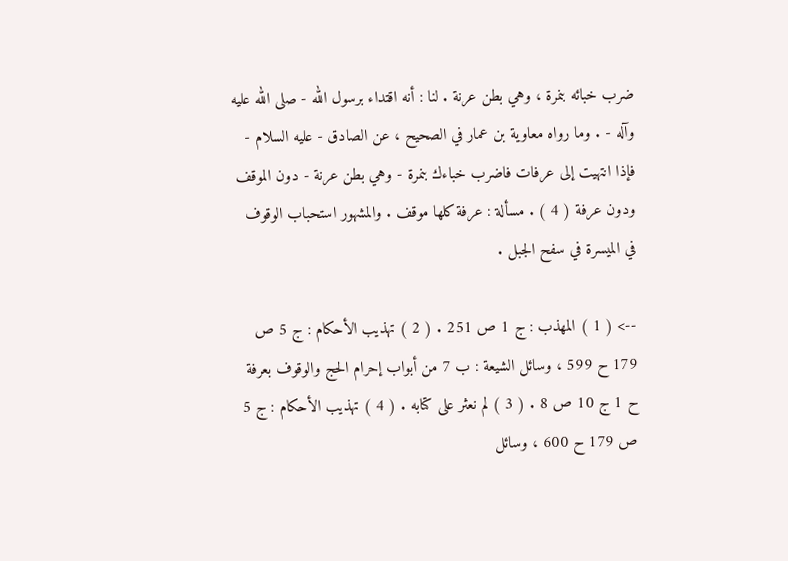ضرب خبائه بنمرة ، وهي بطن عرنة . لنا : أنه اقتداء برسول الله - صلى الله عليه وآله - . وما رواه معاوية بن عمار في الصحيح ، عن الصادق - عليه السلام - فإذا انتهيت إلى عرفات فاضرب خباءك بنمرة - وهي بطن عرنة - دون الموقف ودون عرفة ( 4 ) . مسألة : عرفة كلها موقف . والمشهور استحباب الوقوف في الميسرة في سفح الجبل .

--> ( 1 ) المهذب : ج 1 ص 251 . ( 2 ) تهذيب الأحكام : ج 5 ص 179 ح 599 ، وسائل الشيعة : ب 7 من أبواب إحرام الحج والوقوف بعرفة ح 1 ج 10 ص 8 . ( 3 ) لم نعثر على كتابه . ( 4 ) تهذيب الأحكام : ج 5 ص 179 ح 600 ، وسائل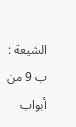الشيعة : ب 9 من أبواب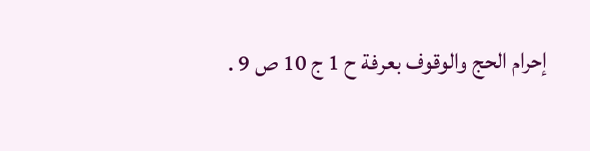إحرام الحج والوقوف بعرفة ح 1 ج 10 ص 9 .